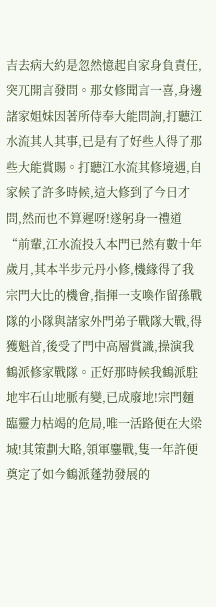吉去病大約是忽然憶起自家身負責任,突兀開言發問。那女修聞言一喜,身邊諸家姐妹因著所侍奉大能問詢,打聽江水流其人其事,已是有了好些人得了那些大能賞賜。打聽江水流其修境遇,自家候了許多時候,這大修到了今日才問,然而也不算遲呀!遂躬身一禮道
“前輩,江水流投入本門已然有數十年歲月,其本半步元丹小修,機緣得了我宗門大比的機會,指揮一支喚作留孫戰隊的小隊與諸家外門弟子戰隊大戰,得獲魁首,後受了門中高層賞識,操演我鶴派修家戰隊。正好那時候我鶴派駐地牢石山地脈有變,已成廢地!宗門麵臨靈力枯竭的危局,唯一活路便在大梁城!其策劃大略,領軍鏖戰,隻一年許便奠定了如今鶴派蓬勃發展的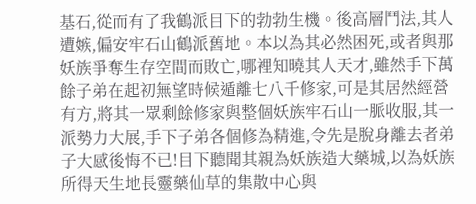基石,從而有了我鶴派目下的勃勃生機。後高層鬥法,其人遭嫉,偏安牢石山鶴派舊地。本以為其必然困死,或者與那妖族爭奪生存空間而敗亡,哪裡知曉其人天才,雖然手下萬餘子弟在起初無望時候遁離七八千修家,可是其居然經營有方,將其一眾剩餘修家與整個妖族牢石山一脈收服,其一派勢力大展,手下子弟各個修為精進,令先是脫身離去者弟子大感後悔不已!目下聽聞其親為妖族造大藥城,以為妖族所得天生地長靈藥仙草的集散中心與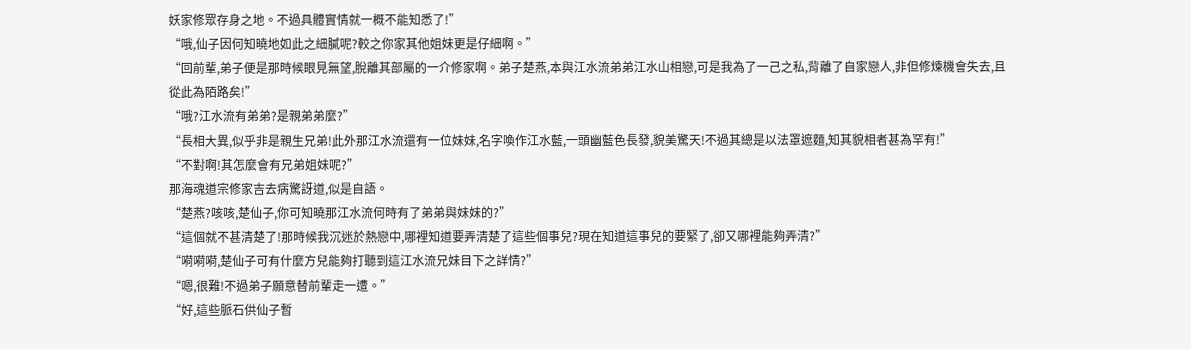妖家修眾存身之地。不過具體實情就一概不能知悉了!”
“哦,仙子因何知曉地如此之細膩呢?較之你家其他姐妹更是仔細啊。”
“回前輩,弟子便是那時候眼見無望,脫離其部屬的一介修家啊。弟子楚燕,本與江水流弟弟江水山相戀,可是我為了一己之私,背離了自家戀人,非但修煉機會失去,且從此為陌路矣!”
“哦?江水流有弟弟?是親弟弟麼?”
“長相大異,似乎非是親生兄弟!此外那江水流還有一位妹妹,名字喚作江水藍,一頭幽藍色長發,貌美驚天!不過其總是以法罩遮麵,知其貌相者甚為罕有!”
“不對啊!其怎麼會有兄弟姐妹呢?”
那海魂道宗修家吉去病驚訝道,似是自語。
“楚燕?咳咳,楚仙子,你可知曉那江水流何時有了弟弟與妹妹的?”
“這個就不甚清楚了!那時候我沉迷於熱戀中,哪裡知道要弄清楚了這些個事兒?現在知道這事兒的要緊了,卻又哪裡能夠弄清?”
“嗬嗬嗬,楚仙子可有什麼方兒能夠打聽到這江水流兄妹目下之詳情?”
“嗯,很難!不過弟子願意替前輩走一遭。”
“好,這些脈石供仙子暫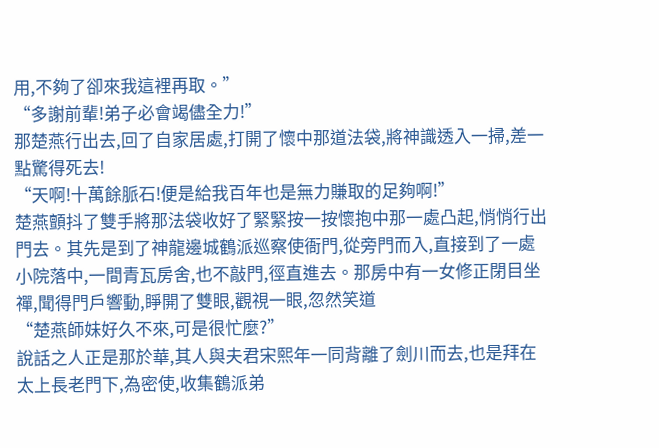用,不夠了卻來我這裡再取。”
“多謝前輩!弟子必會竭儘全力!”
那楚燕行出去,回了自家居處,打開了懷中那道法袋,將神識透入一掃,差一點驚得死去!
“天啊!十萬餘脈石!便是給我百年也是無力賺取的足夠啊!”
楚燕顫抖了雙手將那法袋收好了緊緊按一按懷抱中那一處凸起,悄悄行出門去。其先是到了神龍邊城鶴派巡察使衙門,從旁門而入,直接到了一處小院落中,一間青瓦房舍,也不敲門,徑直進去。那房中有一女修正閉目坐禪,聞得門戶響動,睜開了雙眼,觀視一眼,忽然笑道
“楚燕師妹好久不來,可是很忙麼?”
說話之人正是那於華,其人與夫君宋熙年一同背離了劍川而去,也是拜在太上長老門下,為密使,收集鶴派弟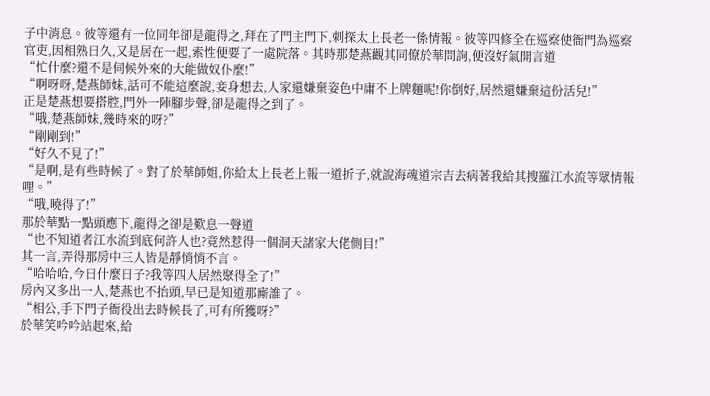子中消息。彼等還有一位同年卻是龍得之,拜在了門主門下,刺探太上長老一係情報。彼等四修全在巡察使衙門為巡察官吏,因相熟日久,又是居在一起,索性便要了一處院落。其時那楚燕觀其同僚於華問詢,便沒好氣開言道
“忙什麼?還不是伺候外來的大能做奴仆麼!”
“啊呀呀,楚燕師妹,話可不能這麼說,妾身想去,人家還嫌棄姿色中庸不上牌麵呢!你倒好,居然還嫌棄這份活兒!”
正是楚燕想要搭腔,門外一陣腳步聲,卻是龍得之到了。
“哦,楚燕師妹,幾時來的呀?”
“剛剛到!”
“好久不見了!”
“是啊,是有些時候了。對了於華師姐,你給太上長老上報一道折子,就說海魂道宗吉去病著我給其搜羅江水流等眾情報哩。”
“哦,曉得了!”
那於華點一點頭應下,龍得之卻是歎息一聲道
“也不知道者江水流到底何許人也?竟然惹得一個洞天諸家大佬側目!”
其一言,弄得那房中三人皆是靜悄悄不言。
“哈哈哈,今日什麼日子?我等四人居然聚得全了!”
房內又多出一人,楚燕也不抬頭,早已是知道那廝誰了。
“相公,手下門子衙役出去時候長了,可有所獲呀?”
於華笑吟吟站起來,給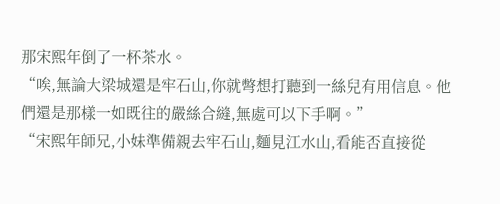那宋熙年倒了一杯茶水。
“唉,無論大梁城還是牢石山,你就彆想打聽到一絲兒有用信息。他們還是那樣一如既往的嚴絲合縫,無處可以下手啊。”
“宋熙年師兄,小妹準備親去牢石山,麵見江水山,看能否直接從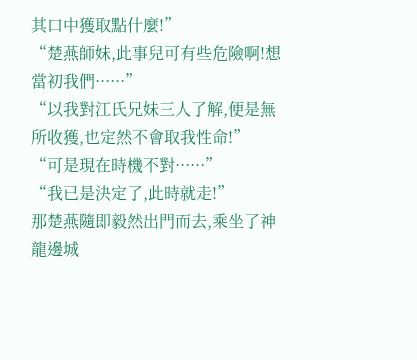其口中獲取點什麼!”
“楚燕師妹,此事兒可有些危險啊!想當初我們······”
“以我對江氏兄妹三人了解,便是無所收獲,也定然不會取我性命!”
“可是現在時機不對······”
“我已是決定了,此時就走!”
那楚燕隨即毅然出門而去,乘坐了神龍邊城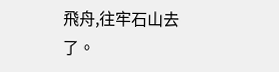飛舟,往牢石山去了。